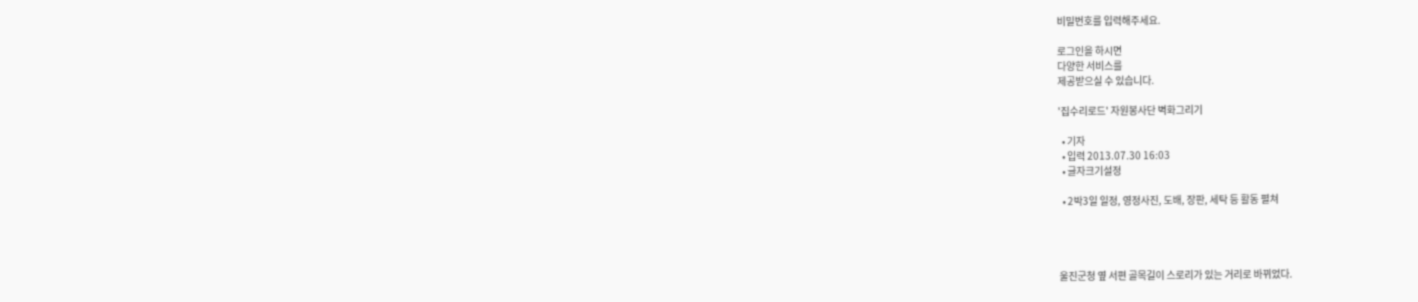비밀번호를 입력해주세요.

로그인을 하시면
다양한 서비스를
제공받으실 수 있습니다.

'집수리로드' 자원봉사단 벽화그리기

  • 기자
  • 입력 2013.07.30 16:03
  • 글자크기설정

  • 2박3일 일정, 영정사진, 도배, 장판, 세탁 등 활동 펼쳐




울진군청 옆 서편 골목길이 스로리가 있는 거리로 바뀌었다.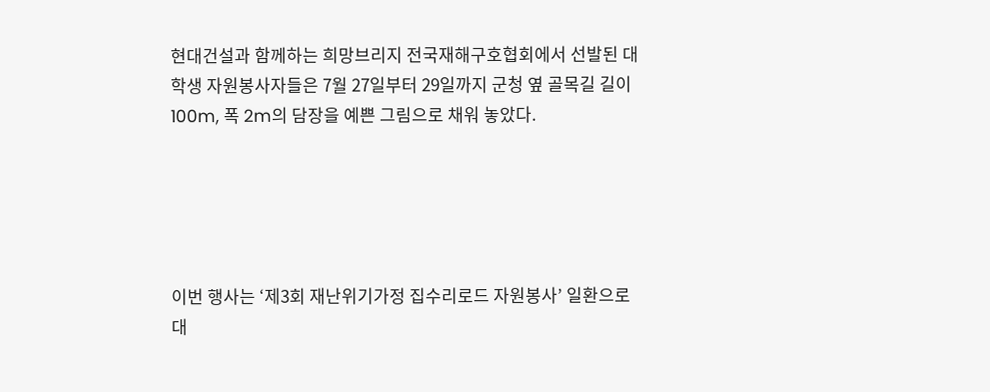현대건설과 함께하는 희망브리지 전국재해구호협회에서 선발된 대학생 자원봉사자들은 7월 27일부터 29일까지 군청 옆 골목길 길이 100m, 폭 2m의 담장을 예쁜 그림으로 채워 놓았다.





이번 행사는 ‘제3회 재난위기가정 집수리로드 자원봉사’ 일환으로 대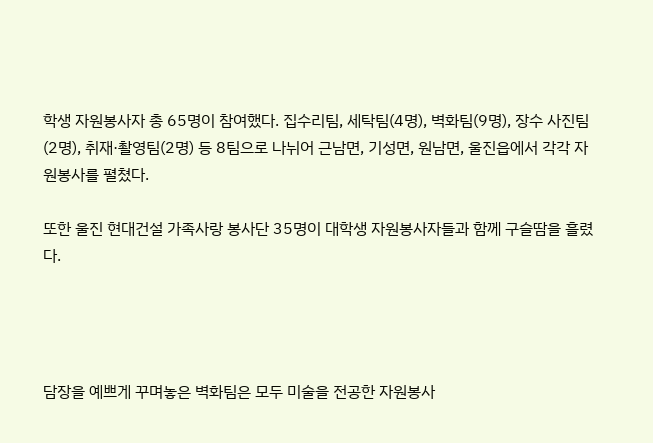학생 자원봉사자 총 65명이 참여했다. 집수리팀, 세탁팀(4명), 벽화팀(9명), 장수 사진팀(2명), 취재·촬영팀(2명) 등 8팀으로 나뉘어 근남면, 기성면, 원남면, 울진읍에서 각각 자원봉사를 펼쳤다.

또한 울진 현대건설 가족사랑 봉사단 35명이 대학생 자원봉사자들과 함께 구슬땀을 흘렸다.




담장을 예쁘게 꾸며놓은 벽화팀은 모두 미술을 전공한 자원봉사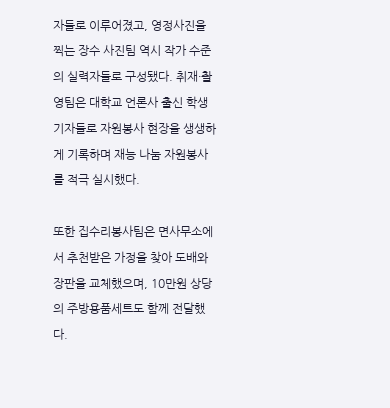자들로 이루어졌고, 영정사진을 찍는 장수 사진팀 역시 작가 수준의 실력자들로 구성됐다. 취재·촬영팀은 대학교 언론사 출신 학생기자들로 자원봉사 현장을 생생하게 기록하며 재능 나눔 자원봉사를 적극 실시했다.

또한 집수리봉사팀은 면사무소에서 추천받은 가정을 찾아 도배와 장판을 교체했으며, 10만원 상당의 주방용품세트도 함께 전달했다.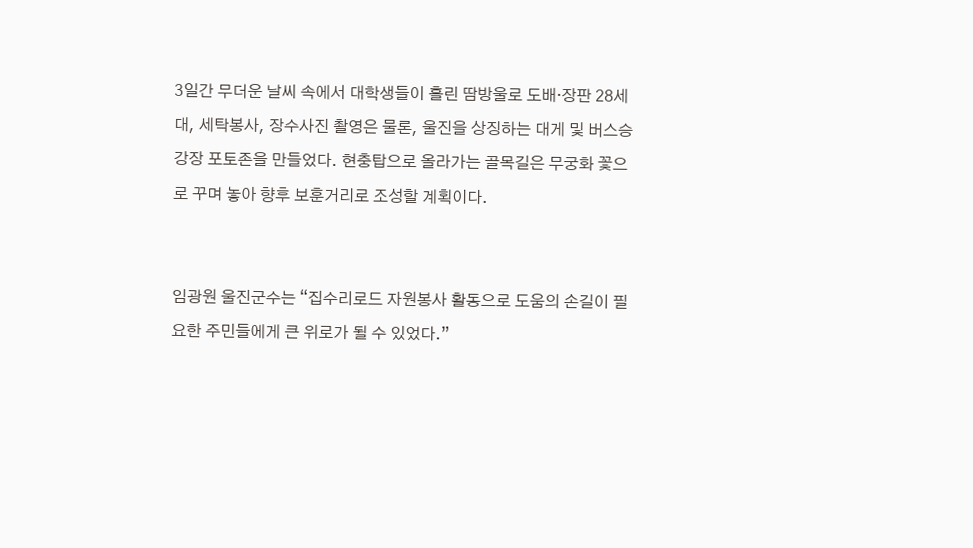3일간 무더운 날씨 속에서 대학생들이 흘린 땀방울로 도배·장판 28세대, 세탁봉사, 장수사진 촬영은 물론, 울진을 상징하는 대게 및 버스승강장 포토존을 만들었다. 현충탑으로 올라가는 골목길은 무궁화 꽃으로 꾸며 놓아 향후 보훈거리로 조성할 계획이다.


임광원 울진군수는 “집수리로드 자원봉사 활동으로 도움의 손길이 필요한 주민들에게 큰 위로가 될 수 있었다.”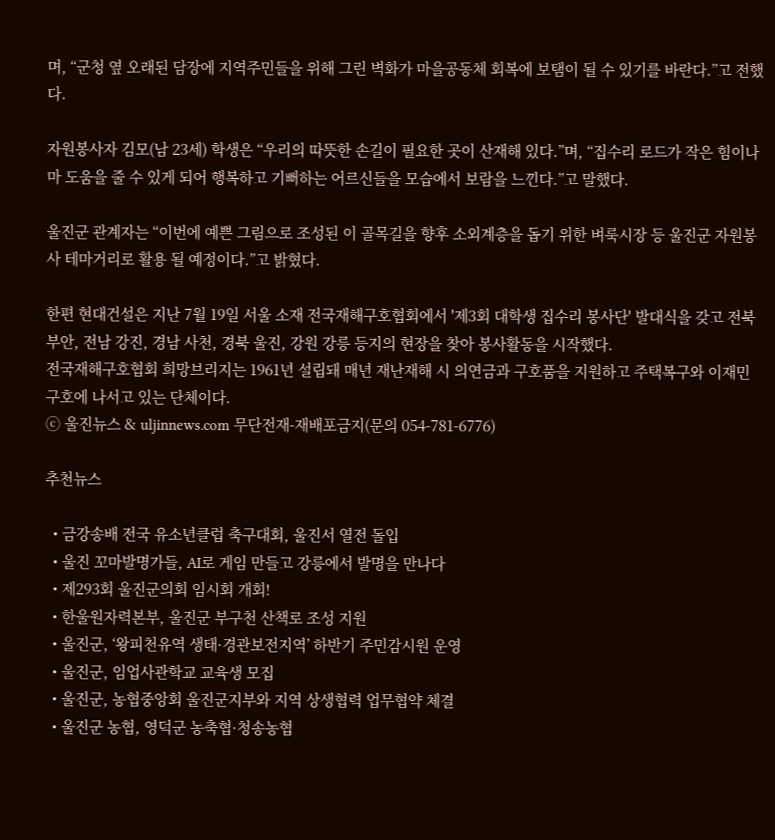며, “군청 옆 오래된 담장에 지역주민들을 위해 그린 벽화가 마을공동체 회복에 보탬이 될 수 있기를 바란다.”고 전했다.

자원봉사자 김모(남 23세) 학생은 “우리의 따뜻한 손길이 필요한 곳이 산재해 있다.”며, “집수리 로드가 작은 힘이나마 도움을 줄 수 있게 되어 행복하고 기뻐하는 어르신들을 모습에서 보람을 느낀다.”고 말했다.

울진군 관계자는 “이번에 예쁜 그림으로 조성된 이 골목길을 향후 소외계층을 돕기 위한 벼룩시장 등 울진군 자원봉사 테마거리로 활용 될 예정이다.”고 밝혔다.

한편 현대건설은 지난 7월 19일 서울 소재 전국재해구호협회에서 '제3회 대학생 집수리 봉사단' 발대식을 갖고 전북 부안, 전남 강진, 경남 사천, 경북 울진, 강원 강릉 등지의 현장을 찾아 봉사활동을 시작했다.
전국재해구호협회 희망브리지는 1961년 설립돼 매년 재난재해 시 의연금과 구호품을 지원하고 주택복구와 이재민 구호에 나서고 있는 단체이다.
ⓒ 울진뉴스 & uljinnews.com 무단전재-재배포금지(문의 054-781-6776)

추천뉴스

  • 금강송배 전국 유소년클럽 축구대회, 울진서 열전 돌입
  • 울진 꼬마발명가들, AI로 게임 만들고 강릉에서 발명을 만나다
  • 제293회 울진군의회 임시회 개회!
  • 한울원자력본부, 울진군 부구천 산책로 조성 지원
  • 울진군, ‘왕피천유역 생태·경관보전지역’ 하반기 주민감시원 운영
  • 울진군, 임업사관학교 교육생 모집
  • 울진군, 농협중앙회 울진군지부와 지역 상생협력 업무협약 체결
  • 울진군 농협, 영덕군 농축협·청송농협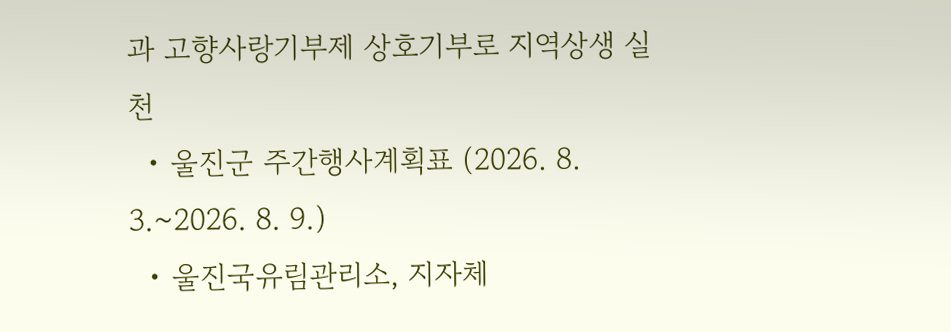과 고향사랑기부제 상호기부로 지역상생 실천
  • 울진군 주간행사계획표 (2026. 8. 3.~2026. 8. 9.)
  • 울진국유림관리소, 지자체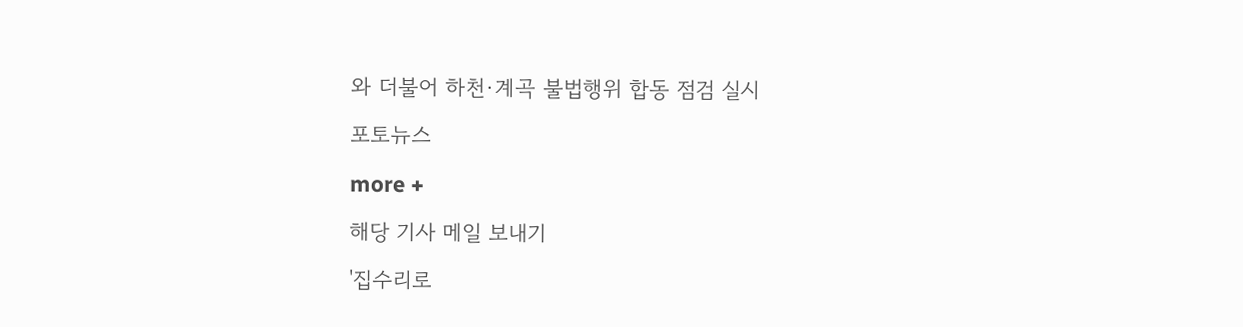와 더불어 하천·계곡 불법행위 합동 점검 실시

포토뉴스

more +

해당 기사 메일 보내기

'집수리로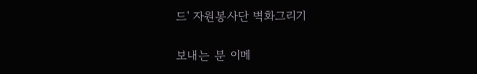드' 자원봉사단 벽화그리기

보내는 분 이메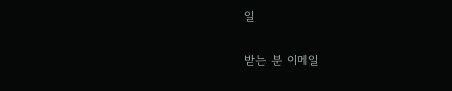일

받는 분 이메일